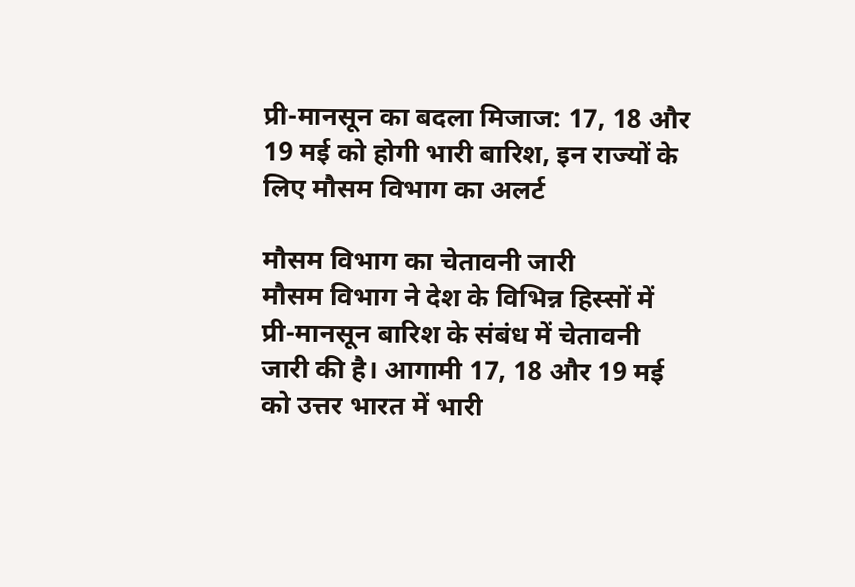प्री-मानसून का बदला मिजाज: 17, 18 और 19 मई को होगी भारी बारिश, इन राज्यों के लिए मौसम विभाग का अलर्ट

मौसम विभाग का चेतावनी जारी
मौसम विभाग ने देश के विभिन्न हिस्सों में प्री-मानसून बारिश के संबंध में चेतावनी जारी की है। आगामी 17, 18 और 19 मई को उत्तर भारत में भारी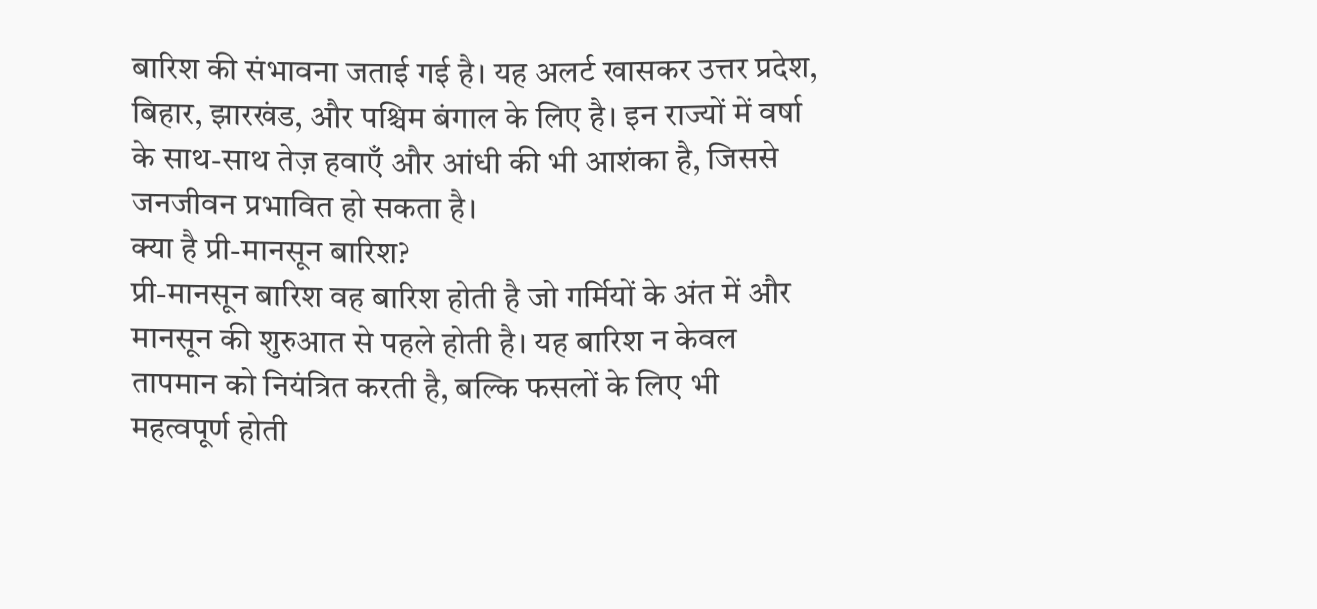बारिश की संभावना जताई गई है। यह अलर्ट खासकर उत्तर प्रदेश, बिहार, झारखंड, और पश्चिम बंगाल के लिए है। इन राज्यों में वर्षा के साथ-साथ तेज़ हवाएँ और आंधी की भी आशंका है, जिससे जनजीवन प्रभावित हो सकता है।
क्या है प्री-मानसून बारिश?
प्री-मानसून बारिश वह बारिश होती है जो गर्मियों के अंत में और मानसून की शुरुआत से पहले होती है। यह बारिश न केवल तापमान को नियंत्रित करती है, बल्कि फसलों के लिए भी महत्वपूर्ण होती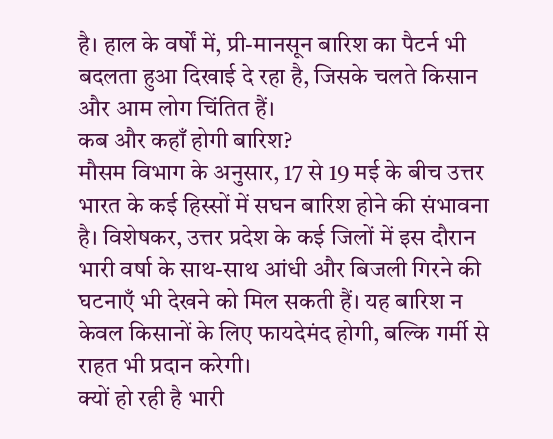है। हाल के वर्षों में, प्री-मानसून बारिश का पैटर्न भी बदलता हुआ दिखाई दे रहा है, जिसके चलते किसान और आम लोग चिंतित हैं।
कब और कहाँ होगी बारिश?
मौसम विभाग के अनुसार, 17 से 19 मई के बीच उत्तर भारत के कई हिस्सों में सघन बारिश होने की संभावना है। विशेषकर, उत्तर प्रदेश के कई जिलों में इस दौरान भारी वर्षा के साथ-साथ आंधी और बिजली गिरने की घटनाएँ भी देखने को मिल सकती हैं। यह बारिश न केवल किसानों के लिए फायदेमंद होगी, बल्कि गर्मी से राहत भी प्रदान करेगी।
क्यों हो रही है भारी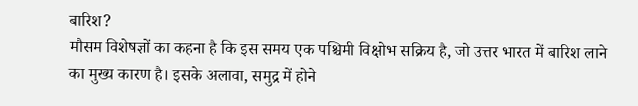बारिश?
मौसम विशेषज्ञों का कहना है कि इस समय एक पश्चिमी विक्षोभ सक्रिय है, जो उत्तर भारत में बारिश लाने का मुख्य कारण है। इसके अलावा, समुद्र में होने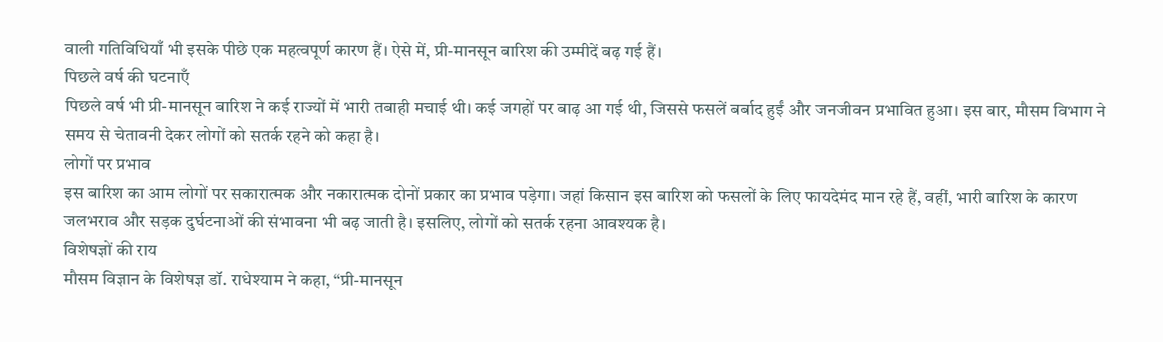वाली गतिविधियाँ भी इसके पीछे एक महत्वपूर्ण कारण हैं। ऐसे में, प्री-मानसून बारिश की उम्मीदें बढ़ गई हैं।
पिछले वर्ष की घटनाएँ
पिछले वर्ष भी प्री-मानसून बारिश ने कई राज्यों में भारी तबाही मचाई थी। कई जगहों पर बाढ़ आ गई थी, जिससे फसलें बर्बाद हुईं और जनजीवन प्रभावित हुआ। इस बार, मौसम विभाग ने समय से चेतावनी देकर लोगों को सतर्क रहने को कहा है।
लोगों पर प्रभाव
इस बारिश का आम लोगों पर सकारात्मक और नकारात्मक दोनों प्रकार का प्रभाव पड़ेगा। जहां किसान इस बारिश को फसलों के लिए फायदेमंद मान रहे हैं, वहीं, भारी बारिश के कारण जलभराव और सड़क दुर्घटनाओं की संभावना भी बढ़ जाती है। इसलिए, लोगों को सतर्क रहना आवश्यक है।
विशेषज्ञों की राय
मौसम विज्ञान के विशेषज्ञ डॉ. राधेश्याम ने कहा, “प्री-मानसून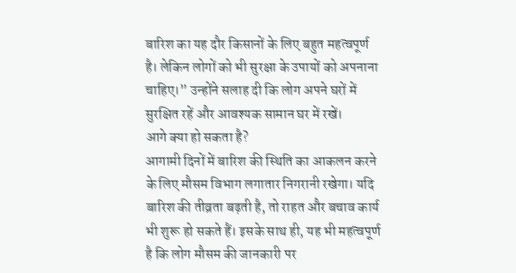बारिश का यह दौर किसानों के लिए बहुत महत्वपूर्ण है। लेकिन लोगों को भी सुरक्षा के उपायों को अपनाना चाहिए।” उन्होंने सलाह दी कि लोग अपने घरों में सुरक्षित रहें और आवश्यक सामान घर में रखें।
आगे क्या हो सकता है?
आगामी दिनों में बारिश की स्थिति का आकलन करने के लिए मौसम विभाग लगातार निगरानी रखेगा। यदि बारिश की तीव्रता बढ़ती है, तो राहत और बचाव कार्य भी शुरू हो सकते हैं। इसके साथ ही, यह भी महत्वपूर्ण है कि लोग मौसम की जानकारी पर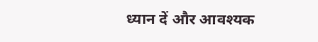ध्यान दें और आवश्यक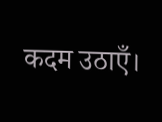कदम उठाएँ।